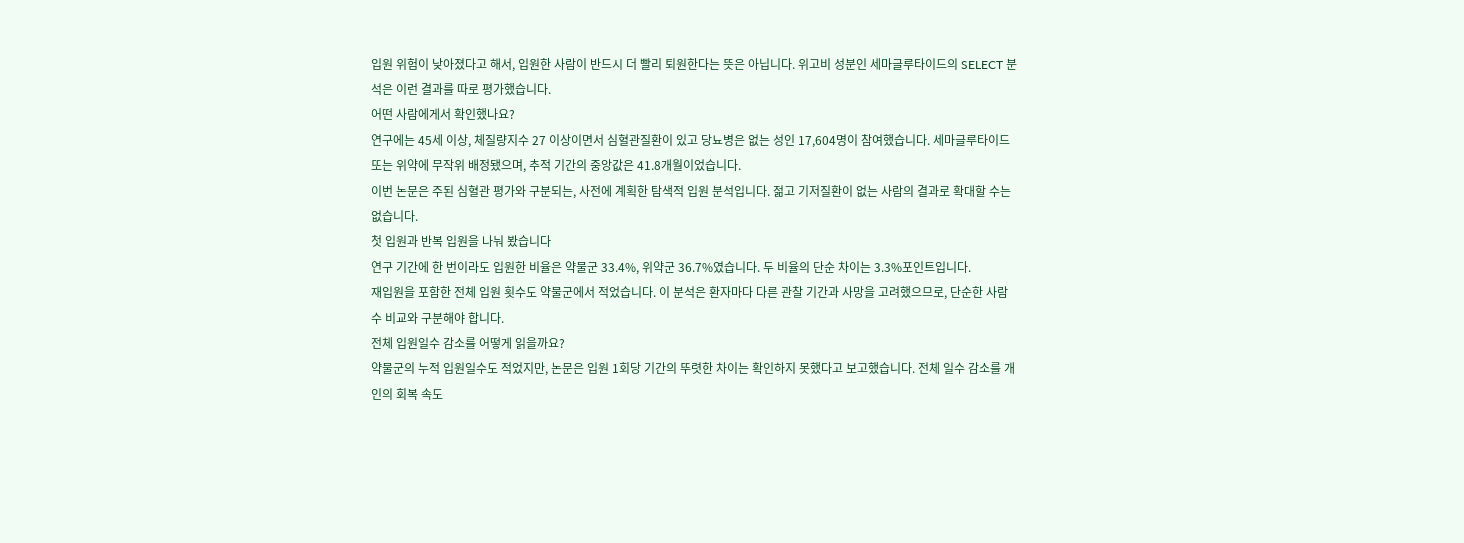입원 위험이 낮아졌다고 해서, 입원한 사람이 반드시 더 빨리 퇴원한다는 뜻은 아닙니다. 위고비 성분인 세마글루타이드의 SELECT 분석은 이런 결과를 따로 평가했습니다.
어떤 사람에게서 확인했나요?
연구에는 45세 이상, 체질량지수 27 이상이면서 심혈관질환이 있고 당뇨병은 없는 성인 17,604명이 참여했습니다. 세마글루타이드 또는 위약에 무작위 배정됐으며, 추적 기간의 중앙값은 41.8개월이었습니다.
이번 논문은 주된 심혈관 평가와 구분되는, 사전에 계획한 탐색적 입원 분석입니다. 젊고 기저질환이 없는 사람의 결과로 확대할 수는 없습니다.
첫 입원과 반복 입원을 나눠 봤습니다
연구 기간에 한 번이라도 입원한 비율은 약물군 33.4%, 위약군 36.7%였습니다. 두 비율의 단순 차이는 3.3%포인트입니다.
재입원을 포함한 전체 입원 횟수도 약물군에서 적었습니다. 이 분석은 환자마다 다른 관찰 기간과 사망을 고려했으므로, 단순한 사람 수 비교와 구분해야 합니다.
전체 입원일수 감소를 어떻게 읽을까요?
약물군의 누적 입원일수도 적었지만, 논문은 입원 1회당 기간의 뚜렷한 차이는 확인하지 못했다고 보고했습니다. 전체 일수 감소를 개인의 회복 속도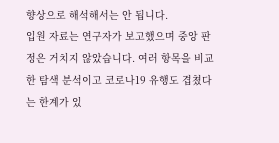향상으로 해석해서는 안 됩니다.
입원 자료는 연구자가 보고했으며 중앙 판정은 거치지 않았습니다. 여러 항목을 비교한 탐색 분석이고 코로나19 유행도 겹쳤다는 한계가 있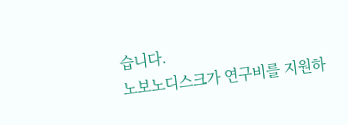습니다.
노보노디스크가 연구비를 지원하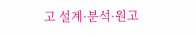고 설계·분석·원고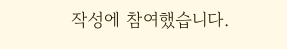작성에 참여했습니다.